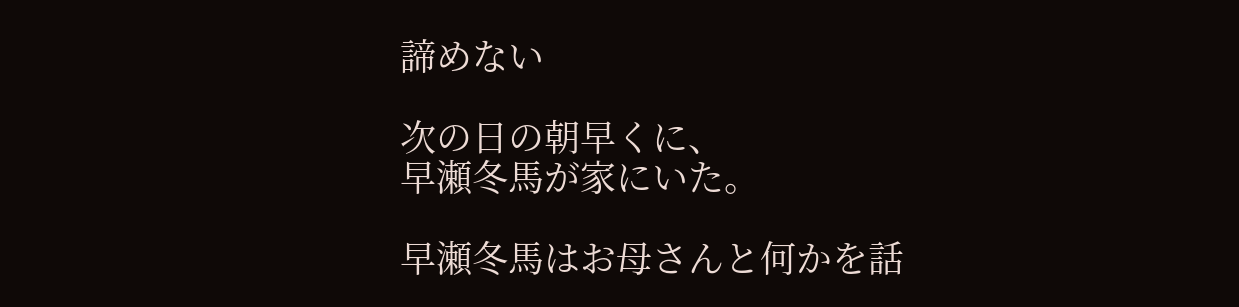諦めない

次の日の朝早くに、
早瀬冬馬が家にいた。

早瀬冬馬はお母さんと何かを話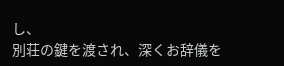し、
別荘の鍵を渡され、深くお辞儀を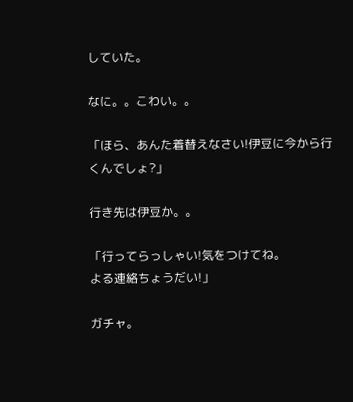していた。

なに。。こわい。。

「ほら、あんた着替えなさい!伊豆に今から行くんでしょ?」

行き先は伊豆か。。

「行ってらっしゃい!気をつけてね。
よる連絡ちょうだい!」

ガチャ。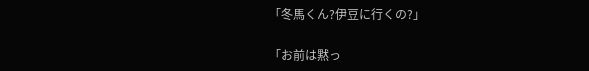「冬馬くん?伊豆に行くの?」

「お前は黙っ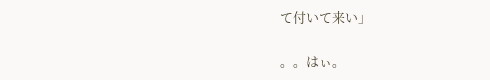て付いて来い」

。。はぃ。